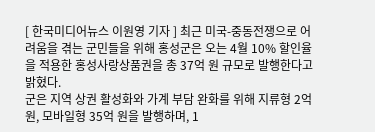[ 한국미디어뉴스 이원영 기자 ] 최근 미국-중동전쟁으로 어려움을 겪는 군민들을 위해 홍성군은 오는 4월 10% 할인율을 적용한 홍성사랑상품권을 총 37억 원 규모로 발행한다고 밝혔다.
군은 지역 상권 활성화와 가계 부담 완화를 위해 지류형 2억 원, 모바일형 35억 원을 발행하며, 1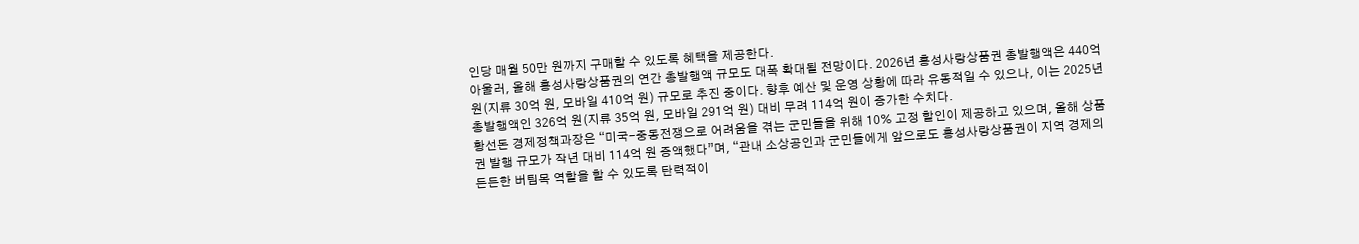인당 매월 50만 원까지 구매할 수 있도록 혜택을 제공한다.
아울러, 올해 홍성사랑상품권의 연간 총발행액 규모도 대폭 확대될 전망이다. 2026년 홍성사랑상품권 총발행액은 440억 원(지류 30억 원, 모바일 410억 원) 규모로 추진 중이다. 향후 예산 및 운영 상황에 따라 유동적일 수 있으나, 이는 2025년 총발행액인 326억 원(지류 35억 원, 모바일 291억 원) 대비 무려 114억 원이 증가한 수치다.
황선돈 경제정책과장은 “미국-중동전쟁으로 어려움을 겪는 군민들을 위해 10% 고정 할인이 제공하고 있으며, 올해 상품권 발행 규모가 작년 대비 114억 원 증액했다”며, “관내 소상공인과 군민들에게 앞으로도 홍성사랑상품권이 지역 경제의 든든한 버팀목 역할을 할 수 있도록 탄력적이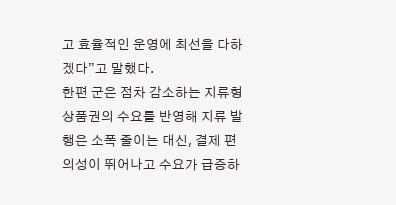고 효율적인 운영에 최선을 다하겠다”고 말했다.
한편 군은 점차 감소하는 지류형 상품권의 수요를 반영해 지류 발행은 소폭 줄이는 대신, 결제 편의성이 뛰어나고 수요가 급증하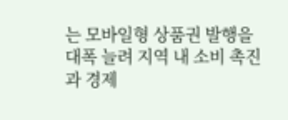는 모바일형 상품권 발행을 대폭 늘려 지역 내 소비 촉진과 경제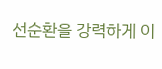선순환을 강력하게 이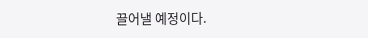끌어낼 예정이다.